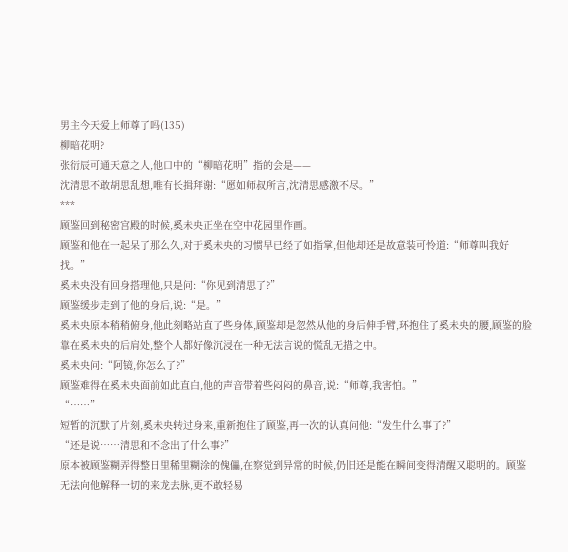男主今天爱上师尊了吗(135)
柳暗花明?
张衍辰可通天意之人,他口中的“柳暗花明”指的会是——
沈清思不敢胡思乱想,唯有长揖拜谢:“愿如师叔所言,沈清思感激不尽。”
***
顾鉴回到秘密宫殿的时候,奚未央正坐在空中花园里作画。
顾鉴和他在一起呆了那么久,对于奚未央的习惯早已经了如指掌,但他却还是故意装可怜道:“师尊叫我好找。”
奚未央没有回身搭理他,只是问:“你见到清思了?”
顾鉴缓步走到了他的身后,说:“是。”
奚未央原本稍稍俯身,他此刻略站直了些身体,顾鉴却是忽然从他的身后伸手臂,环抱住了奚未央的腰,顾鉴的脸靠在奚未央的后肩处,整个人都好像沉浸在一种无法言说的慌乱无措之中。
奚未央问:“阿镜,你怎么了?”
顾鉴难得在奚未央面前如此直白,他的声音带着些闷闷的鼻音,说:“师尊,我害怕。”
“……”
短暂的沉默了片刻,奚未央转过身来,重新抱住了顾鉴,再一次的认真问他:“发生什么事了?”
“还是说……清思和不念出了什么事?”
原本被顾鉴糊弄得整日里稀里糊涂的傀儡,在察觉到异常的时候,仍旧还是能在瞬间变得清醒又聪明的。顾鉴无法向他解释一切的来龙去脉,更不敢轻易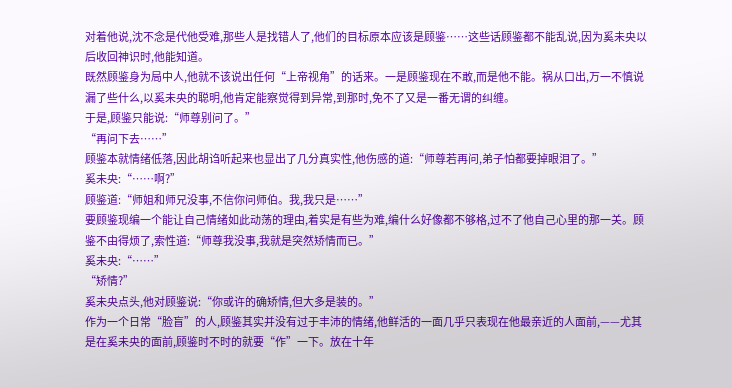对着他说,沈不念是代他受难,那些人是找错人了,他们的目标原本应该是顾鉴……这些话顾鉴都不能乱说,因为奚未央以后收回神识时,他能知道。
既然顾鉴身为局中人,他就不该说出任何“上帝视角”的话来。一是顾鉴现在不敢,而是他不能。祸从口出,万一不慎说漏了些什么,以奚未央的聪明,他肯定能察觉得到异常,到那时,免不了又是一番无谓的纠缠。
于是,顾鉴只能说:“师尊别问了。”
“再问下去……”
顾鉴本就情绪低落,因此胡诌听起来也显出了几分真实性,他伤感的道:“师尊若再问,弟子怕都要掉眼泪了。”
奚未央:“……啊?”
顾鉴道:“师姐和师兄没事,不信你问师伯。我,我只是……”
要顾鉴现编一个能让自己情绪如此动荡的理由,着实是有些为难,编什么好像都不够格,过不了他自己心里的那一关。顾鉴不由得烦了,索性道:“师尊我没事,我就是突然矫情而已。”
奚未央:“……”
“矫情?”
奚未央点头,他对顾鉴说:“你或许的确矫情,但大多是装的。”
作为一个日常“脸盲”的人,顾鉴其实并没有过于丰沛的情绪,他鲜活的一面几乎只表现在他最亲近的人面前,——尤其是在奚未央的面前,顾鉴时不时的就要“作”一下。放在十年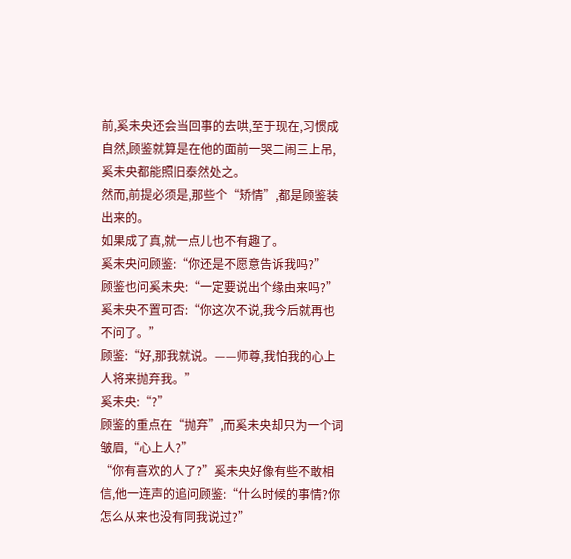前,奚未央还会当回事的去哄,至于现在,习惯成自然,顾鉴就算是在他的面前一哭二闹三上吊,奚未央都能照旧泰然处之。
然而,前提必须是,那些个“矫情”,都是顾鉴装出来的。
如果成了真,就一点儿也不有趣了。
奚未央问顾鉴:“你还是不愿意告诉我吗?”
顾鉴也问奚未央:“一定要说出个缘由来吗?”
奚未央不置可否:“你这次不说,我今后就再也不问了。”
顾鉴:“好,那我就说。——师尊,我怕我的心上人将来抛弃我。”
奚未央:“?”
顾鉴的重点在“抛弃”,而奚未央却只为一个词皱眉,“心上人?”
“你有喜欢的人了?”奚未央好像有些不敢相信,他一连声的追问顾鉴:“什么时候的事情?你怎么从来也没有同我说过?”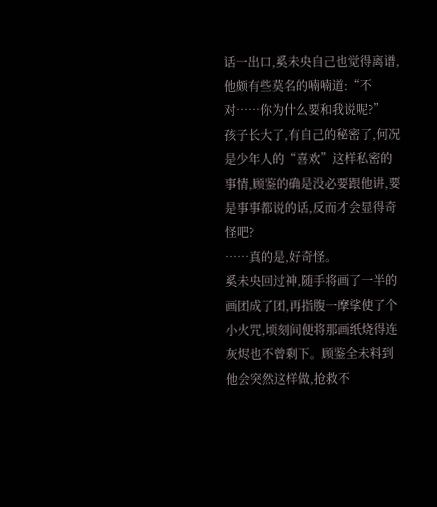话一出口,奚未央自己也觉得离谱,他颇有些莫名的喃喃道:“不对……你为什么要和我说呢?”
孩子长大了,有自己的秘密了,何况是少年人的“喜欢”这样私密的事情,顾鉴的确是没必要跟他讲,要是事事都说的话,反而才会显得奇怪吧?
……真的是,好奇怪。
奚未央回过神,随手将画了一半的画团成了团,再指腹一摩挲使了个小火咒,顷刻间便将那画纸烧得连灰烬也不曾剩下。顾鉴全未料到他会突然这样做,抢救不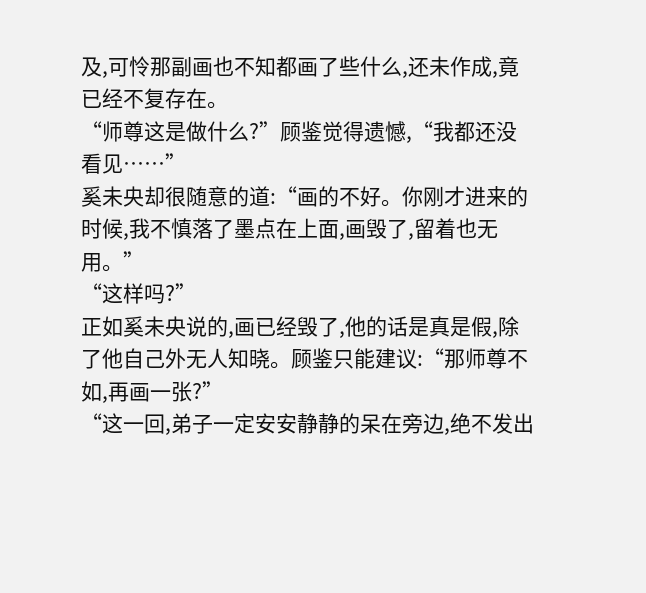及,可怜那副画也不知都画了些什么,还未作成,竟已经不复存在。
“师尊这是做什么?”顾鉴觉得遗憾,“我都还没看见……”
奚未央却很随意的道:“画的不好。你刚才进来的时候,我不慎落了墨点在上面,画毁了,留着也无用。”
“这样吗?”
正如奚未央说的,画已经毁了,他的话是真是假,除了他自己外无人知晓。顾鉴只能建议:“那师尊不如,再画一张?”
“这一回,弟子一定安安静静的呆在旁边,绝不发出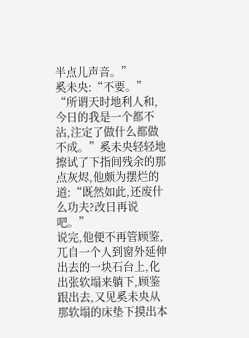半点儿声音。”
奚未央:“不要。”
“所谓天时地利人和,今日的我是一个都不沾,注定了做什么都做不成。”奚未央轻轻地擦试了下指间残余的那点灰烬,他颇为摆烂的道:“既然如此,还废什么功夫?改日再说吧。”
说完,他便不再管顾鉴,兀自一个人到窗外延伸出去的一块石台上,化出张软塌来躺下,顾鉴跟出去,又见奚未央从那软塌的床垫下摸出本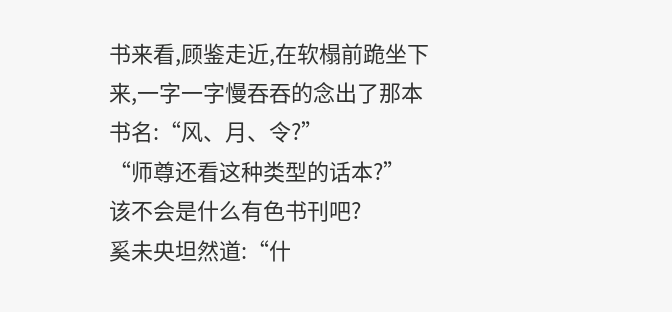书来看,顾鉴走近,在软榻前跪坐下来,一字一字慢吞吞的念出了那本书名:“风、月、令?”
“师尊还看这种类型的话本?”
该不会是什么有色书刊吧?
奚未央坦然道:“什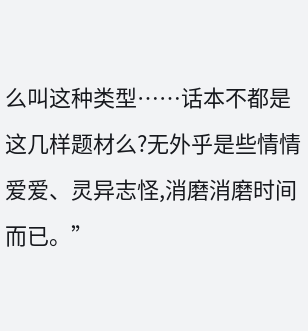么叫这种类型……话本不都是这几样题材么?无外乎是些情情爱爱、灵异志怪,消磨消磨时间而已。”